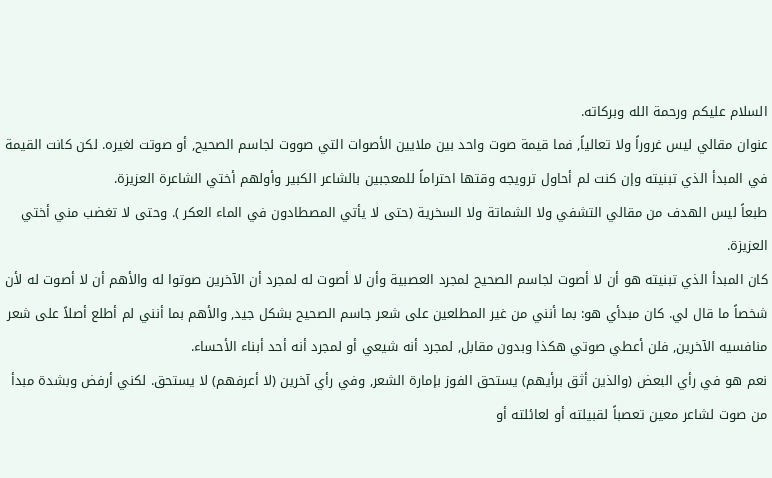السلام عليكم ورحمة الله وبركاته.
عنوان مقالي ليس غروراً ولا تعالياً, فما قيمة صوت واحد بين ملايين الأصوات التي صووت لجاسم الصحيح, أو صوتت لغيره. لكن كانت القيمة في المبدأ الذي تبنيته وإن كنت لم أحاول ترويجه وقتها احتراماً للمعجبين بالشاعر الكبير وأولهم أختي الشاعرة العزيزة.
طبعاً ليس الهدف من مقالي التشفي ولا الشماتة ولا السخرية (حتى لا يأتي المصطادون في الماء العكر ). وحتى لا تغضب مني أختي العزيزة.
كان المبدأ الذي تبنيته هو أن لا أصوت لجاسم الصحيح لمجرد العصبية وأن لا أصوت له لمجرد أن الآخرين صوتوا له والأهم أن لا أصوت له لأن شخصاً ما قال لي. كان مبدأي هو: بما أنني من غير المطلعين على شعر جاسم الصحيح بشكل جيد, والأهم بما أنني لم أطلع أصلاً على شعر منافسيه الآخرين, فلن أعطي صوتي هكذا وبدون مقابل, لمجرد أنه شيعي أو لمجرد أنه أحد أبناء الأحساء.
نعم هو في رأي البعض (والذين أثق برأيهم) يستحق الفوز بإمارة الشعر, وفي رأي آخرين (لا أعرفهم) لا يستحق. لكني أرفض وبشدة مبدأ من صوت لشاعر معين تعصباً لقبيلته أو لعائلته أو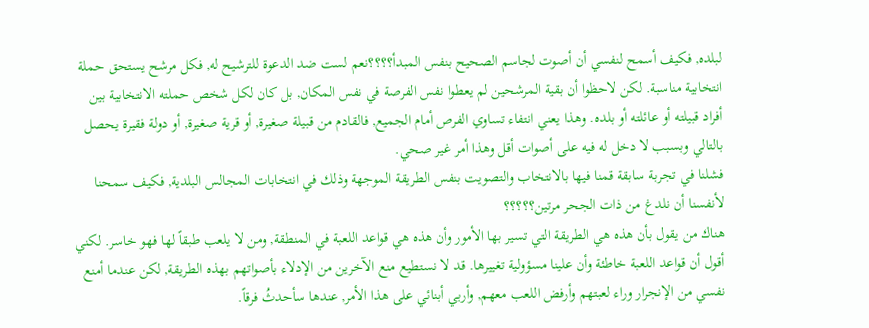لبلده, فكيف أسمح لنفسي أن أصوت لجاسم الصحيح بنفس المبدأ؟؟؟؟نعم لست ضد الدعوة للترشيح له, فكل مرشح يستحق حملة انتخابية مناسبة. لكن لاحظوا أن بقية المرشحين لم يعطوا نفس الفرصة في نفس المكان, بل كان لكل شخص حملته الانتخابية بين أفراد قبيلته أو عائلته أو بلده. وهذا يعني انتفاء تساوي الفرص أمام الجميع, فالقادم من قبيلة صغيرة, أو قرية صغيرة, أو دولة فقيرة يحصل بالتالي وبسبب لا دخل له فيه على أصوات أقل وهذا أمر غير صحي.
فشلنا في تجربة سابقة قمنا فيها بالانتخاب والتصويت بنفس الطريقة الموجهة وذلك في انتخابات المجالس البلدية, فكيف سمحنا لأنفسنا أن نلدغ من ذات الجحر مرتين؟؟؟؟؟
هناك من يقول بأن هذه هي الطريقة التي تسير بها الأمور وأن هذه هي قواعد اللعبة في المنطقة, ومن لا يلعب طبقاً لها فهو خاسر. لكني أقول أن قواعد اللعبة خاطئة وأن علينا مسؤولية تغييرها. قد لا نستطيع منع الآخرين من الإدلاء بأصواتهم بهذه الطريقة, لكن عندما أمنع نفسي من الإنجرار وراء لعبتهم وأرفض اللعب معهم, وأربي أبنائي على هذا الأمر, عندها سأحدثُ فرقاً.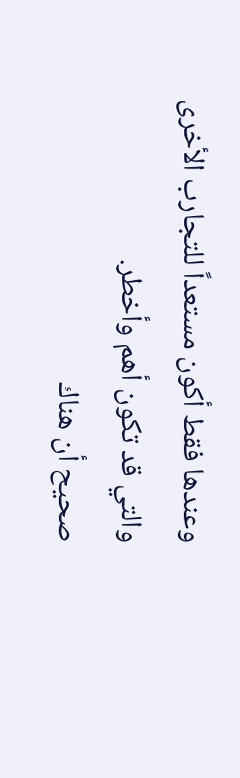وعندها فقط أكون مستعداً للتجارب الأخرى والتي قد تكون أهم وأخطر.
صحيح أن هناك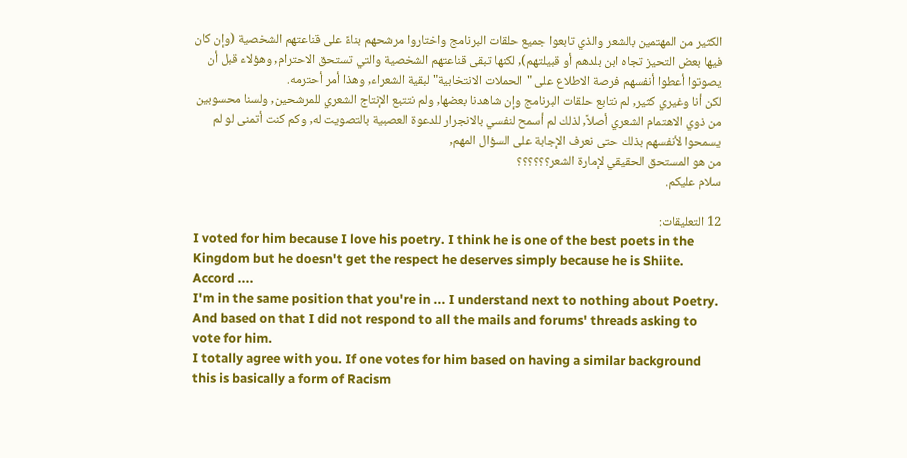الكثير من المهتمين بالشعر والذي تابعوا جميع حلقات البرنامج واختاروا مرشحهم بناءً على قناعتهم الشخصية (وإن كان فيها بعض التحيز تجاه ابن بلدهم أو قبيلتهم), لكنها تبقى قناعتهم الشخصية والتي تستحق الاحترام, وهؤلاء قبل أن يصوتوا أعطوا أنفسهم فرصة الاطلاع على "الحملات الانتخابية" لبقية الشعراء, وهذا أمر أحترمه.
لكن أنا وغيري كثير, لم نتابع حلقات البرنامج وإن شاهدنا بعضها, ولم نتتبع الإنتاج الشعري للمرشحين, ولسنا محسوبين من ذوي الاهتمام الشعري أصلاً, لذلك لم أسمح لنفسي بالانجرار للدعوة العصبية بالتصويت له, وكم كنت أتمنى لو لم يسمحوا لأنفسهم بذلك حتى نعرف الإجابة على السؤال المهم,
من هو المستحق الحقيقي لإمارة الشعر؟؟؟؟؟؟
سلام عليكم.

12 التعليقات:
I voted for him because I love his poetry. I think he is one of the best poets in the Kingdom but he doesn't get the respect he deserves simply because he is Shiite.
Accord ....
I'm in the same position that you're in ... I understand next to nothing about Poetry. And based on that I did not respond to all the mails and forums' threads asking to vote for him.
I totally agree with you. If one votes for him based on having a similar background this is basically a form of Racism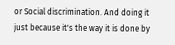or Social discrimination. And doing it just because it's the way it is done by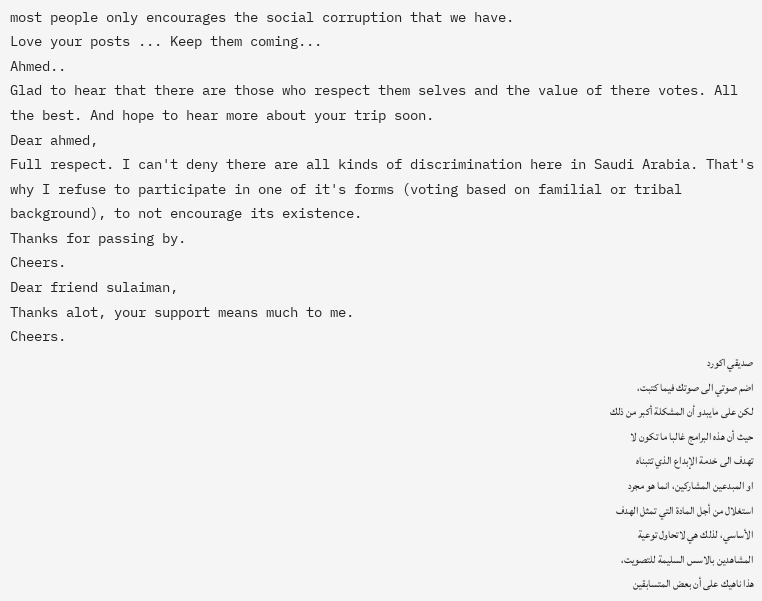most people only encourages the social corruption that we have.
Love your posts ... Keep them coming...
Ahmed..
Glad to hear that there are those who respect them selves and the value of there votes. All the best. And hope to hear more about your trip soon.
Dear ahmed,
Full respect. I can't deny there are all kinds of discrimination here in Saudi Arabia. That's why I refuse to participate in one of it's forms (voting based on familial or tribal background), to not encourage its existence.
Thanks for passing by.
Cheers.
Dear friend sulaiman,
Thanks alot, your support means much to me.
Cheers.
صديقي اكورد
اضم صوتي الى صوتك فيما كتبت،
لكن على مايبدو أن المشكلة أكبر من ذلك
حيث أن هذه البرامج غالبا ما تكون لا
تهدف الى خدمة الإبداع الذي تتبناه
او المبدعين المشاركين، انما هو مجرد
استغلال من أجل المادة التي تمثل الهدف
الأساسي، لذلك هي لاتحاول توعية
المشاهدين بالاسس السليمة للتصويت،
هذا ناهيك على أن بعض المتسابقين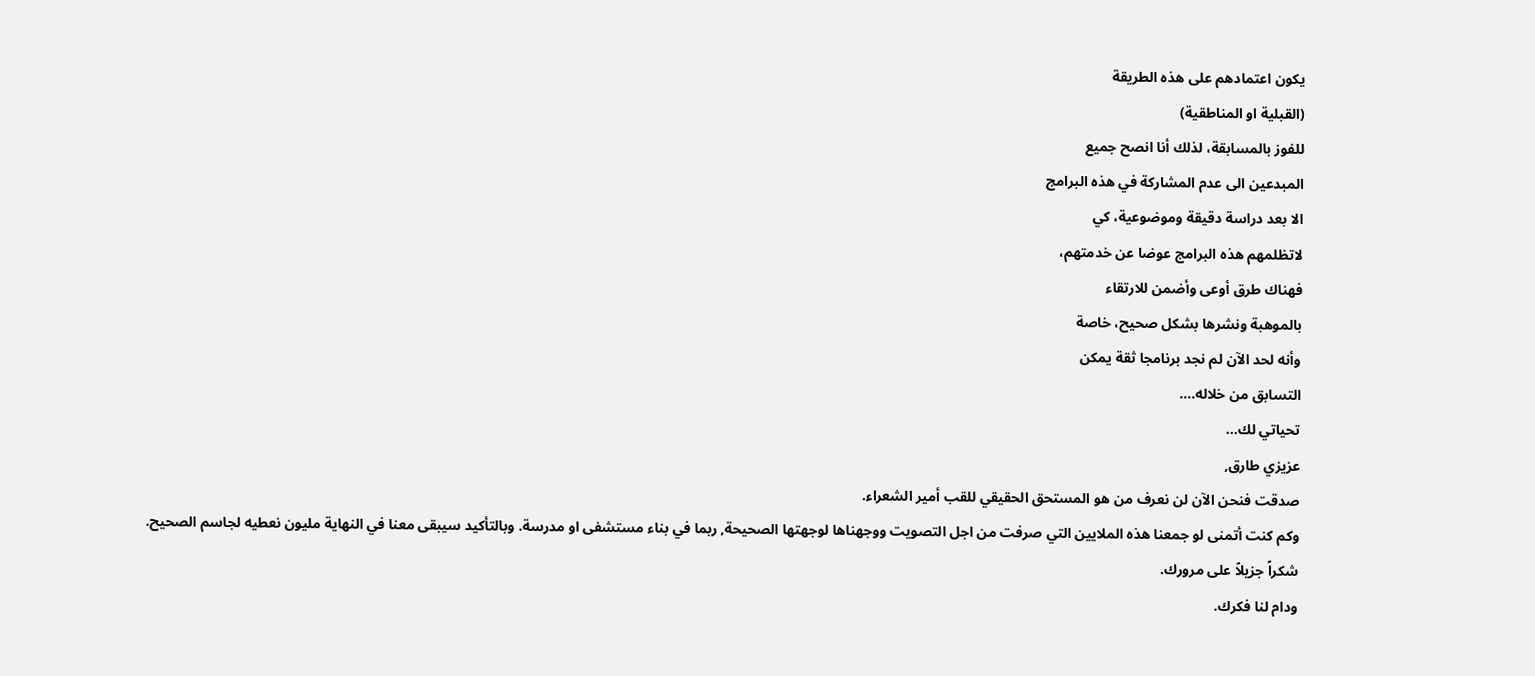يكون اعتمادهم على هذه الطريقة
(القبلية او المناطقية)
للفوز بالمسابقة، لذلك أنا انصح جميع
المبدعين الى عدم المشاركة في هذه البرامج
الا بعد دراسة دقيقة وموضوعية، كي
لاتظلمهم هذه البرامج عوضا عن خدمتهم،
فهناك طرق أوعى وأضمن للارتقاء
بالموهبة ونشرها بشكل صحيح، خاصة
وأنه لحد الآن لم نجد برنامجا ثقة يمكن
التسابق من خلاله....
تحياتي لك...
عزيزي طارق,
صدقت فنحن الآن لن نعرف من هو المستحق الحقيقي للقب أمير الشعراء.
وكم كنت أتمنى لو جمعنا هذه الملايين التي صرفت من اجل التصويت ووجهناها لوجهتها الصحيحة, ربما في بناء مستشفى او مدرسة. وبالتأكيد سيبقى معنا في النهاية مليون نعطيه لجاسم الصحيح.
شكراً جزيلاً على مرورك.
ودام لنا فكرك.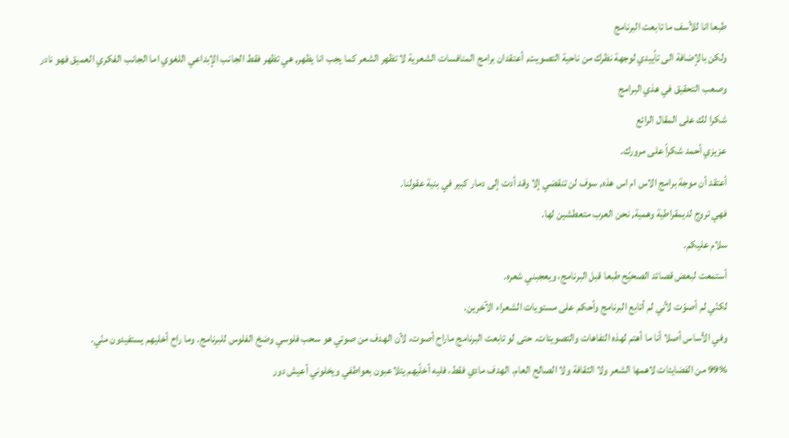طبعا انا للأسف ما تابعت البرنامج
ولكن بالإضافة الى تأييدي لوجهة نظرك من ناحية التصويت, أعتقدان برامج المنافسات الشعرية لا تظهر الشعر كما يجب انا يظهر, هي تظهر فقط الجانب الإبداعي اللغوي اما الجانب الفكري العميق فهو نادر وصعب التحقيق في هذي البرامج
شكرا لك على المقال الرائع
عزيزي أحمد شكراً على مرورك.
أعتقد أن موجة برامج الاس ام اس هذه, سوف لن تنقضي إلا وقد أدت إلى دمار كبير في بنية عقولنا.
فهي تروج لديمقراطية وهمية, نحن العرب متعطشين لها.
سلام عليكم.
أستمعت لبعض قصائد الصحيّح طبعا قبل البرنامج، ويعجبني شعره.
لكنّي لم أصوّت لأني لم أتابع البرنامج وأحكم على مستويات الشعراء الآخرين.
وفي الأساس أصلا أنا ما أهتم لهذه التفاهات والتصويتات. حتى لو تابعت البرنامج ماراح أصوت، لأن الهدف من صوتي هو سحب فلوسي وضخ الفلوس للبرنامج. وما راح أخليهم يستفيدون منّي.
99% من الفضايئات لاهمها الشعر ولا الثقافة ولا الصالح العام. الهدف مادي فقط، فليه أخلّيهم يتلاعبون بعواطفي ويخلوني أعيش دور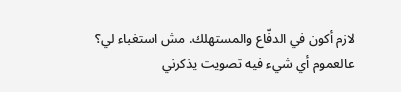لازم أكون في الدفّاع والمستهلك. مش استغباء لي؟
عالعموم أي شيء فيه تصويت يذكرني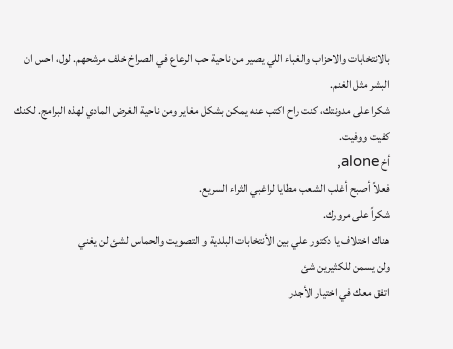بالانتخابات والاحزاب والغباء اللي يصير من ناحية حب الرعاع في الصراخ خلف مرشحهم. لول، احس ان البشر مثل الغنم.
شكرا على مدونتك، كنت راح اكتب عنه يمكن بشكل مغاير ومن ناحية الغرض المادي لهذه البرامج. لكنك كفيت ووفيت.
أخ alone,
فعلاً أصبح أغلب الشعب مطايا لراغبي الثراء السريع.
شكراً على مرورك.
هناك اختلاف يا دكتور علي بين الأنتخابات البلدية و التصويت والحماس لشئ لن يغني
ولن يسمن للكثيرين شئ
اتفق معك في اختيار الأجدر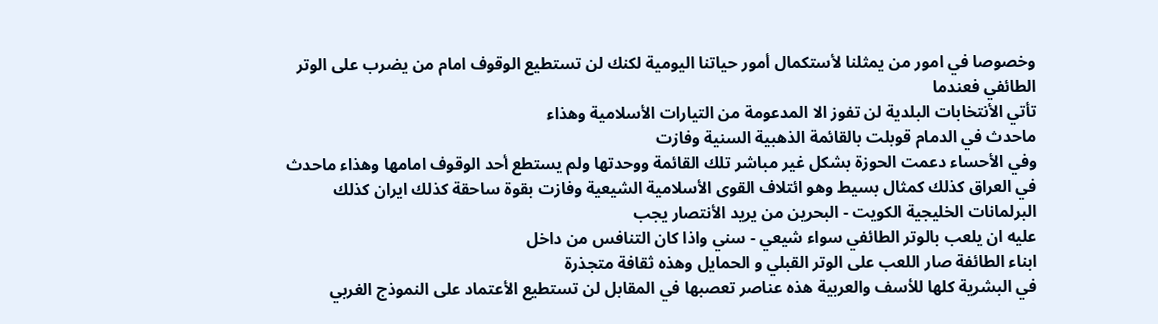وخصوصا في امور من يمثلنا لأستكمال أمور حياتنا اليومية لكنك لن تستطيع الوقوف امام من يضرب على الوتر الطائفي فعندما
تأتي الأنتخابات البلدية لن تفوز الا المدعومة من التيارات الأسلامية وهذاء
ماحدث في الدمام قوبلت بالقائمة الذهبية السنية وفازت
وفي الأحساء دعمت الحوزة بشكل غير مباشر تلك القائمة ووحدتها ولم يستطع أحد الوقوف امامها وهذاء ماحدث في العراق كذلك كمثال بسيط وهو ائتلاف القوى الأسلامية الشيعية وفازت بقوة ساحقة كذلك ايران كذلك البرلمانات الخليجية الكويت - البحرين من يريد الأنتصار يجب
عليه ان يلعب بالوتر الطائفي سواء شيعي - سني واذا كان التنافس من داخل
ابناء الطائفة صار اللعب على الوتر القبلي و الحمايل وهذه ثقافة متجذرة
في البشرية كلها للأسف والعربية هذه عناصر تعصبها في المقابل لن تستطيع الأعتماد على النموذج الغربي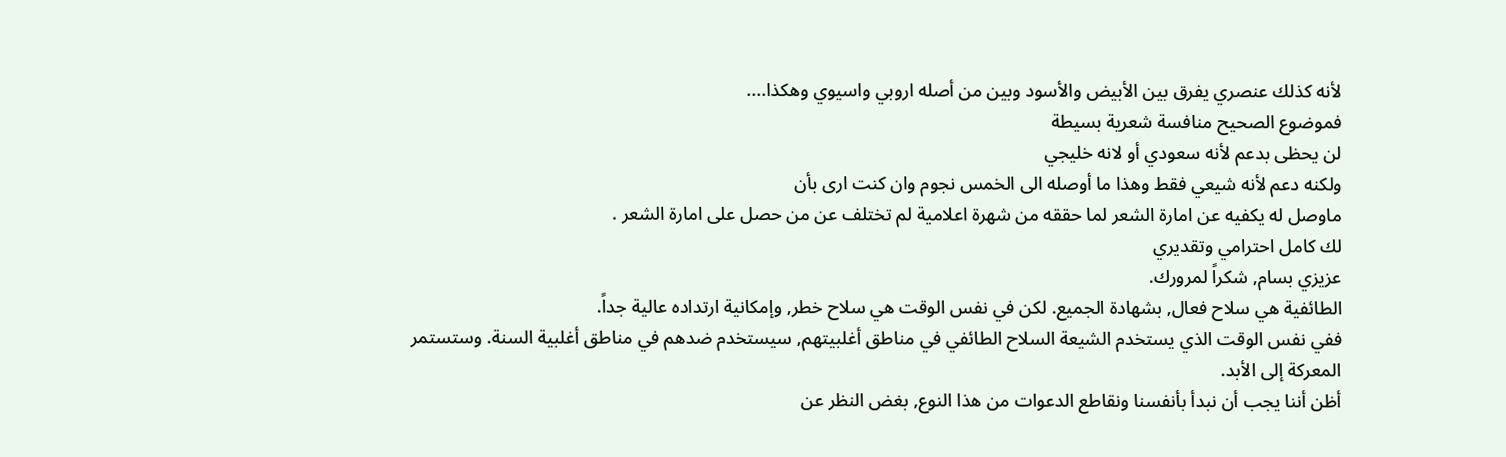لأنه كذلك عنصري يفرق بين الأبيض والأسود وبين من أصله اروبي واسيوي وهكذا....
فموضوع الصحيح منافسة شعرية بسيطة
لن يحظى بدعم لأنه سعودي أو لانه خليجي
ولكنه دعم لأنه شيعي فقط وهذا ما أوصله الى الخمس نجوم وان كنت ارى بأن
ماوصل له يكفيه عن امارة الشعر لما حققه من شهرة اعلامية لم تختلف عن من حصل على امارة الشعر .
لك كامل احترامي وتقديري
عزيزي بسام, شكراً لمرورك.
الطائفية هي سلاح فعال, بشهادة الجميع. لكن في نفس الوقت هي سلاح خطر, وإمكانية ارتداده عالية جداً.
ففي نفس الوقت الذي يستخدم الشيعة السلاح الطائفي في مناطق أغلبيتهم, سيستخدم ضدهم في مناطق أغلبية السنة. وستستمر المعركة إلى الأبد.
أظن أننا يجب أن نبدأ بأنفسنا ونقاطع الدعوات من هذا النوع, بغض النظر عن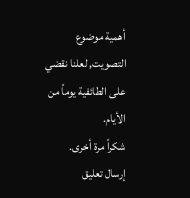أهمية موضوع التصويت, لعلنا نقضي على الطائفية يوماً من الأيام.
شكراً مرة أخرى.
إرسال تعليق